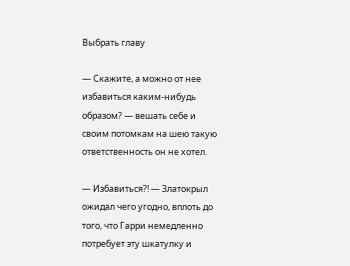Выбрать главу

— Скажите, а можно от нее избавиться каким-нибудь образом? — вешать себе и своим потомкам на шею такую ответственность он не хотел.

— Избавиться?! — Златокрыл ожидал чего угодно, вплоть до того, что Гарри немедленно потребует эту шкатулку и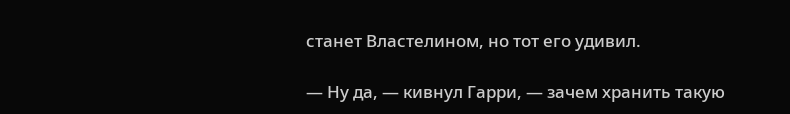станет Властелином, но тот его удивил.

— Ну да, — кивнул Гарри, — зачем хранить такую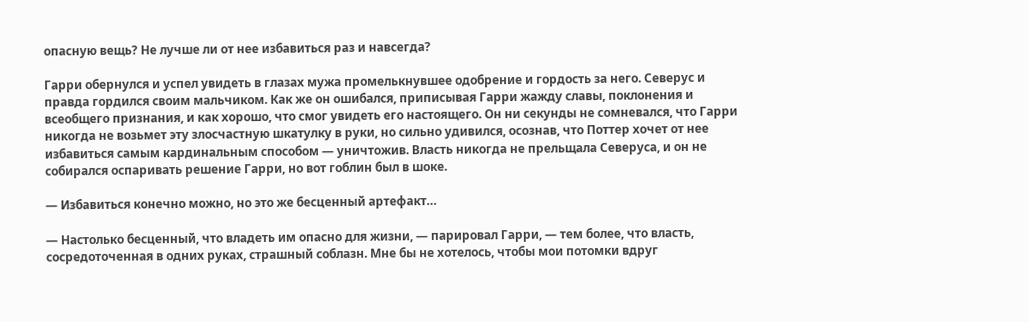опасную вещь? Не лучше ли от нее избавиться раз и навсегда?

Гарри обернулся и успел увидеть в глазах мужа промелькнувшее одобрение и гордость за него. Северус и правда гордился своим мальчиком. Как же он ошибался, приписывая Гарри жажду славы, поклонения и всеобщего признания, и как хорошо, что смог увидеть его настоящего. Он ни секунды не сомневался, что Гарри никогда не возьмет эту злосчастную шкатулку в руки, но сильно удивился, осознав, что Поттер хочет от нее избавиться самым кардинальным способом — уничтожив. Власть никогда не прельщала Северуса, и он не собирался оспаривать решение Гарри, но вот гоблин был в шоке.

— Избавиться конечно можно, но это же бесценный артефакт…

— Настолько бесценный, что владеть им опасно для жизни, — парировал Гарри, — тем более, что власть, сосредоточенная в одних руках, страшный соблазн. Мне бы не хотелось, чтобы мои потомки вдруг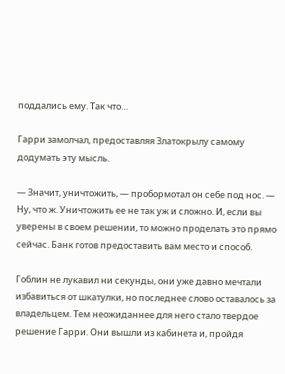поддались ему. Так что…

Гарри замолчал, предоставляя Златокрылу самому додумать эту мысль.

— Значит, уничтожить, — пробормотал он себе под нос. — Ну, что ж. Уничтожить ее не так уж и сложно. И, если вы уверены в своем решении, то можно проделать это прямо сейчас. Банк готов предоставить вам место и способ.

Гоблин не лукавил ни секунды, они уже давно мечтали избавиться от шкатулки, но последнее слово оставалось за владельцем. Тем неожиданнее для него стало твердое решение Гарри. Они вышли из кабинета и, пройдя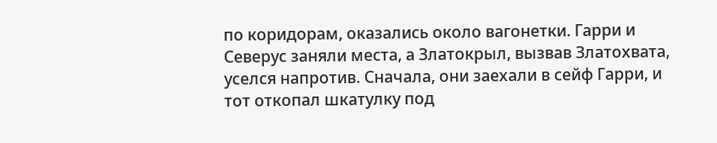по коридорам, оказались около вагонетки. Гарри и Северус заняли места, а Златокрыл, вызвав Златохвата, уселся напротив. Сначала, они заехали в сейф Гарри, и тот откопал шкатулку под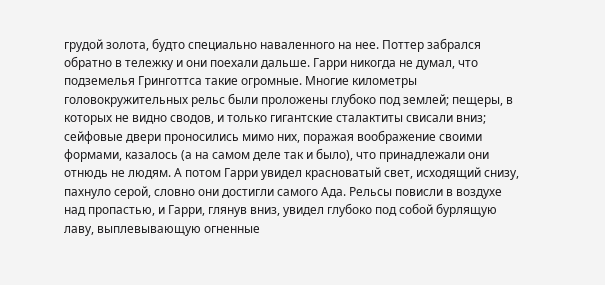грудой золота, будто специально наваленного на нее. Поттер забрался обратно в тележку и они поехали дальше. Гарри никогда не думал, что подземелья Гринготтса такие огромные. Многие километры головокружительных рельс были проложены глубоко под землей; пещеры, в которых не видно сводов, и только гигантские сталактиты свисали вниз; сейфовые двери проносились мимо них, поражая воображение своими формами, казалось (а на самом деле так и было), что принадлежали они отнюдь не людям. А потом Гарри увидел красноватый свет, исходящий снизу, пахнуло серой, словно они достигли самого Ада. Рельсы повисли в воздухе над пропастью, и Гарри, глянув вниз, увидел глубоко под собой бурлящую лаву, выплевывающую огненные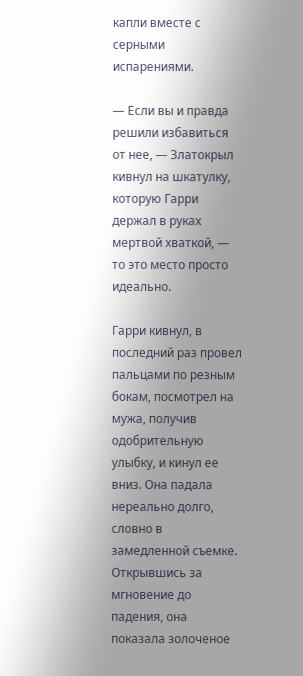капли вместе с серными испарениями.

— Если вы и правда решили избавиться от нее, — Златокрыл кивнул на шкатулку, которую Гарри держал в руках мертвой хваткой, — то это место просто идеально.

Гарри кивнул, в последний раз провел пальцами по резным бокам, посмотрел на мужа, получив одобрительную улыбку, и кинул ее вниз. Она падала нереально долго, словно в замедленной съемке. Открывшись за мгновение до падения, она показала золоченое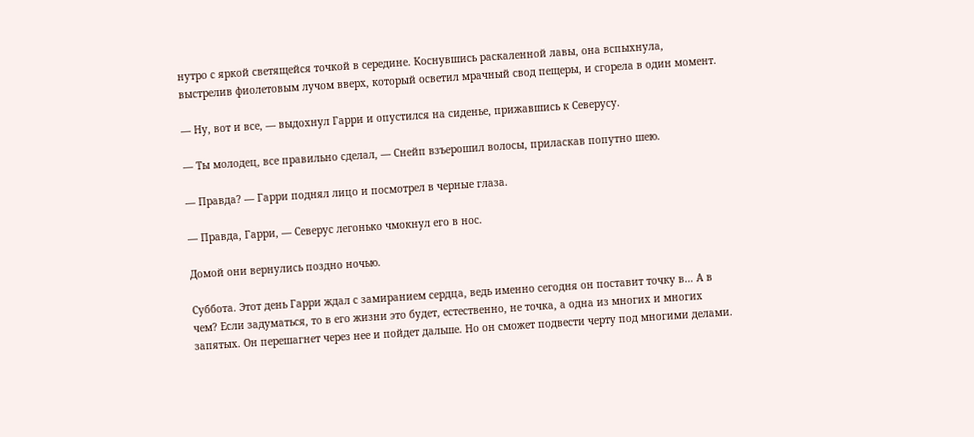нутро с яркой светящейся точкой в середине. Коснувшись раскаленной лавы, она вспыхнула, выстрелив фиолетовым лучом вверх, который осветил мрачный свод пещеры, и сгорела в один момент.

— Ну, вот и все, — выдохнул Гарри и опустился на сиденье, прижавшись к Северусу.

— Ты молодец, все правильно сделал, — Снейп взъерошил волосы, приласкав попутно шею.

— Правда? — Гарри поднял лицо и посмотрел в черные глаза.

— Правда, Гарри, — Северус легонько чмокнул его в нос.

Домой они вернулись поздно ночью.

Суббота. Этот день Гарри ждал с замиранием сердца, ведь именно сегодня он поставит точку в… А в чем? Если задуматься, то в его жизни это будет, естественно, не точка, а одна из многих и многих запятых. Он перешагнет через нее и пойдет дальше. Но он сможет подвести черту под многими делами.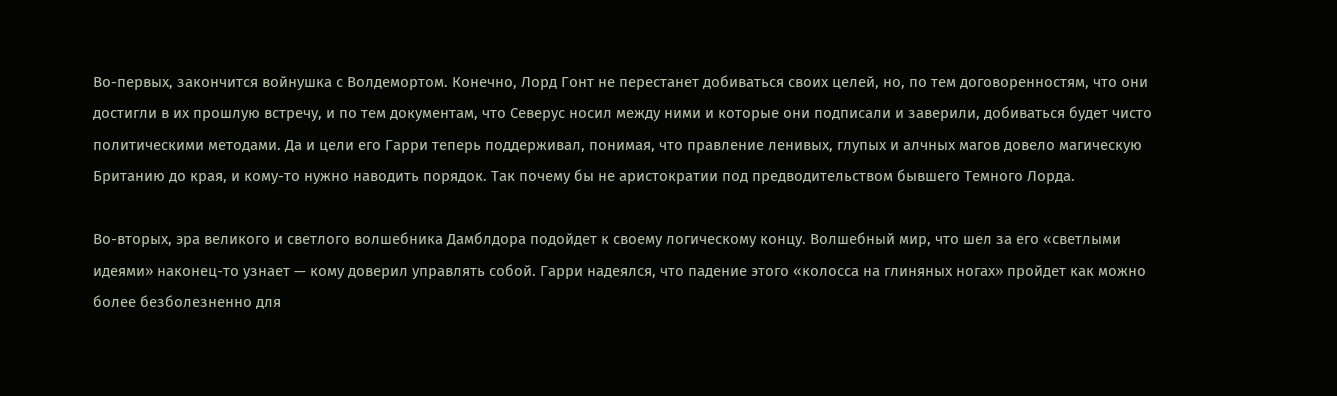Во-первых, закончится войнушка с Волдемортом. Конечно, Лорд Гонт не перестанет добиваться своих целей, но, по тем договоренностям, что они достигли в их прошлую встречу, и по тем документам, что Северус носил между ними и которые они подписали и заверили, добиваться будет чисто политическими методами. Да и цели его Гарри теперь поддерживал, понимая, что правление ленивых, глупых и алчных магов довело магическую Британию до края, и кому-то нужно наводить порядок. Так почему бы не аристократии под предводительством бывшего Темного Лорда.

Во-вторых, эра великого и светлого волшебника Дамблдора подойдет к своему логическому концу. Волшебный мир, что шел за его «светлыми идеями» наконец-то узнает — кому доверил управлять собой. Гарри надеялся, что падение этого «колосса на глиняных ногах» пройдет как можно более безболезненно для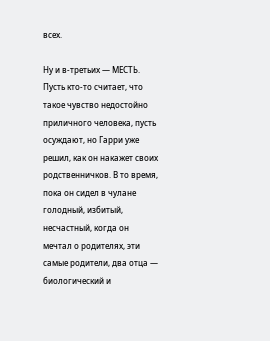всех.

Ну и в-третьих — МЕСТЬ. Пусть кто-то считает, что такое чувство недостойно приличного человека, пусть осуждают, но Гарри уже решил, как он накажет своих родственничков. В то время, пока он сидел в чулане голодный, избитый, несчастный, когда он мечтал о родителях, эти самые родители, два отца — биологический и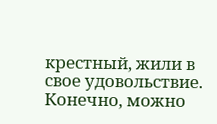крестный, жили в свое удовольствие. Конечно, можно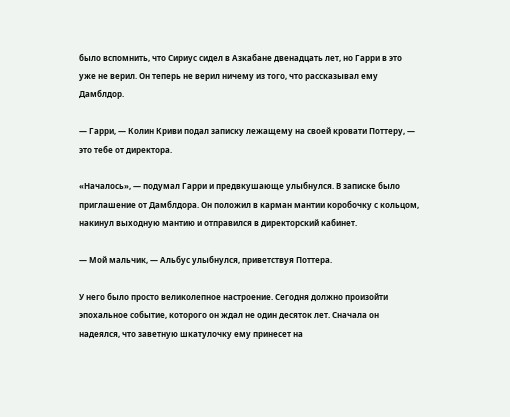было вспомнить, что Сириус сидел в Азкабане двенадцать лет, но Гарри в это уже не верил. Он теперь не верил ничему из того, что рассказывал ему Дамблдор.

— Гарри, — Колин Криви подал записку лежащему на своей кровати Поттеру, — это тебе от директора.

«Началось», — подумал Гарри и предвкушающе улыбнулся. В записке было приглашение от Дамблдора. Он положил в карман мантии коробочку с кольцом, накинул выходную мантию и отправился в директорский кабинет.

— Мой мальчик, — Альбус улыбнулся, приветствуя Поттера.

У него было просто великолепное настроение. Сегодня должно произойти эпохальное событие, которого он ждал не один десяток лет. Сначала он надеялся, что заветную шкатулочку ему принесет на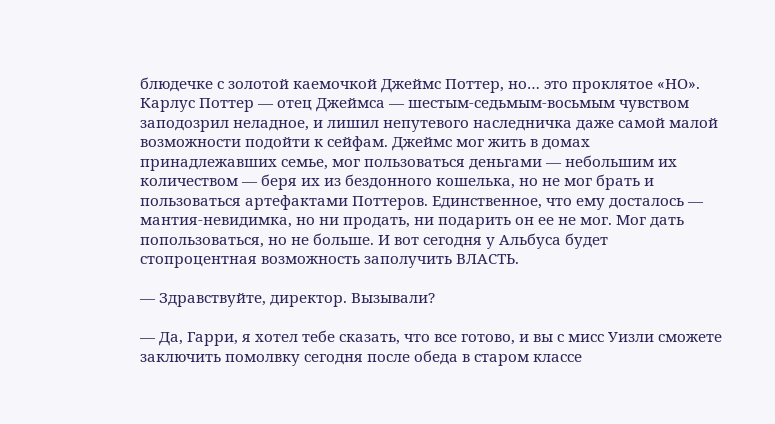блюдечке с золотой каемочкой Джеймс Поттер, но… это проклятое «НО». Карлус Поттер — отец Джеймса — шестым-седьмым-восьмым чувством заподозрил неладное, и лишил непутевого наследничка даже самой малой возможности подойти к сейфам. Джеймс мог жить в домах принадлежавших семье, мог пользоваться деньгами — небольшим их количеством — беря их из бездонного кошелька, но не мог брать и пользоваться артефактами Поттеров. Единственное, что ему досталось — мантия-невидимка, но ни продать, ни подарить он ее не мог. Мог дать попользоваться, но не больше. И вот сегодня у Альбуса будет стопроцентная возможность заполучить ВЛАСТЬ.

— Здравствуйте, директор. Вызывали?

— Да, Гарри, я хотел тебе сказать, что все готово, и вы с мисс Уизли сможете заключить помолвку сегодня после обеда в старом классе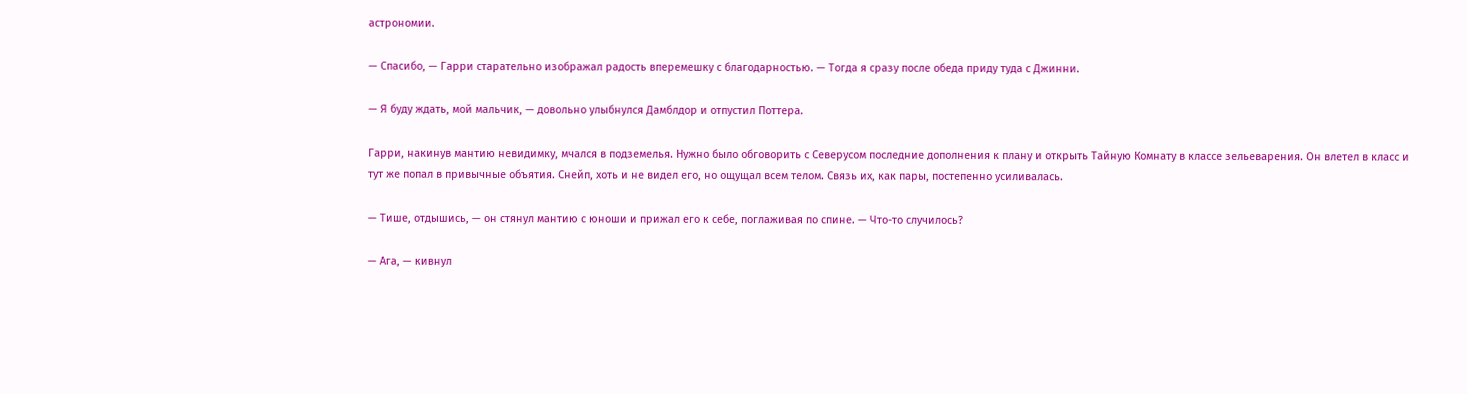астрономии.

— Спасибо, — Гарри старательно изображал радость вперемешку с благодарностью. — Тогда я сразу после обеда приду туда с Джинни.

— Я буду ждать, мой мальчик, — довольно улыбнулся Дамблдор и отпустил Поттера.

Гарри, накинув мантию невидимку, мчался в подземелья. Нужно было обговорить с Северусом последние дополнения к плану и открыть Тайную Комнату в классе зельеварения. Он влетел в класс и тут же попал в привычные объятия. Снейп, хоть и не видел его, но ощущал всем телом. Связь их, как пары, постепенно усиливалась.

— Тише, отдышись, — он стянул мантию с юноши и прижал его к себе, поглаживая по спине. — Что-то случилось?

— Ага, — кивнул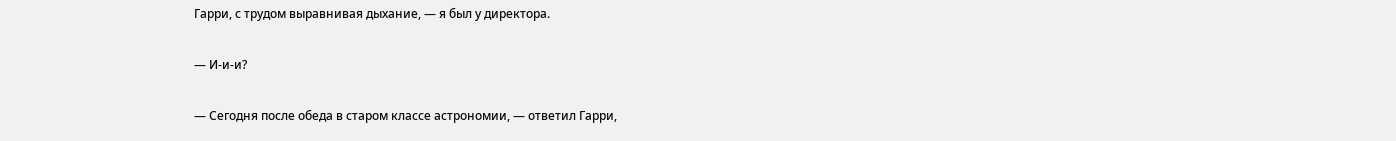Гарри, с трудом выравнивая дыхание, — я был у директора.

— И-и-и?

— Сегодня после обеда в старом классе астрономии, — ответил Гарри,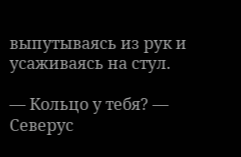выпутываясь из рук и усаживаясь на стул.

— Кольцо у тебя? — Северус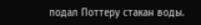подал Поттеру стакан воды.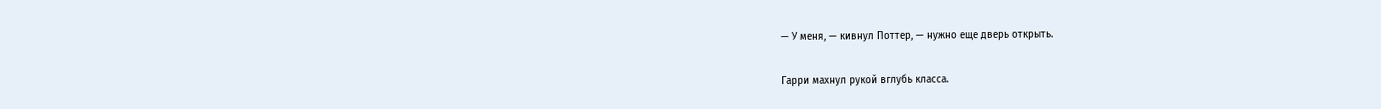— У меня, — кивнул Поттер, — нужно еще дверь открыть.

Гарри махнул рукой вглубь класса.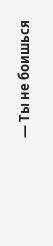— Ты не боишься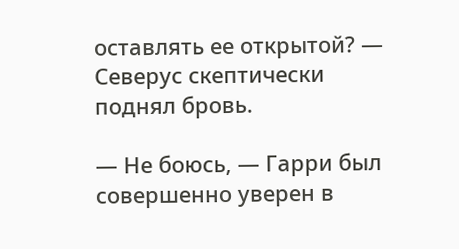оставлять ее открытой? — Северус скептически поднял бровь.

— Не боюсь, — Гарри был совершенно уверен в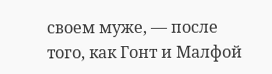своем муже, — после того, как Гонт и Малфой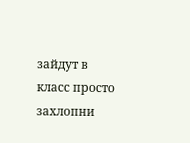зайдут в класс просто захлопни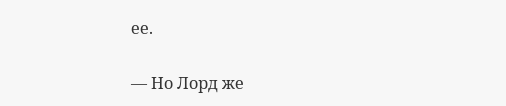ее.

— Но Лорд же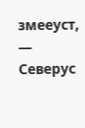змееуст, — Северус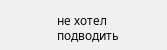не хотел подводить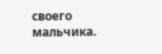своего мальчика.